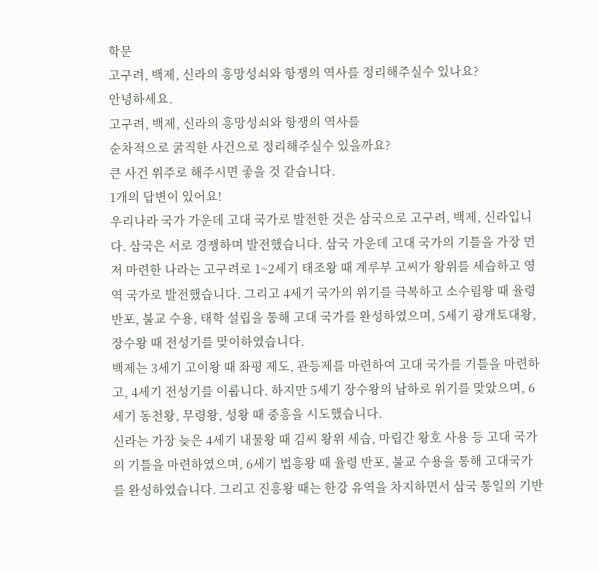학문
고구려, 백제, 신라의 흥망성쇠와 항쟁의 역사를 정리해주실수 있나요?
안녕하세요.
고구려, 백제, 신라의 흥망성쇠와 항쟁의 역사를
순차적으로 굵직한 사건으로 정리해주실수 있을까요?
큰 사건 위주로 해주시면 좋을 것 같습니다.
1개의 답변이 있어요!
우리나라 국가 가운데 고대 국가로 발전한 것은 삼국으로 고구려, 백제, 신라입니다. 삼국은 서로 경쟁하며 발전했습니다. 삼국 가운데 고대 국가의 기틀을 가장 먼저 마련한 나라는 고구려로 1~2세기 태조왕 때 계루부 고씨가 왕위를 세습하고 영역 국가로 발전했습니다. 그리고 4세기 국가의 위기를 극복하고 소수림왕 때 율령 반포, 불교 수용, 태학 설립을 통해 고대 국가를 완성하였으며, 5세기 광개토대왕, 장수왕 때 전성기를 맞이하였습니다.
백제는 3세기 고이왕 때 좌평 제도, 관등제를 마련하여 고대 국가를 기틀을 마련하고, 4세기 전성기를 이룹니다. 하지만 5세기 장수왕의 남하로 위기를 맞았으며, 6세기 동천왕, 무령왕, 성왕 때 중흥을 시도했습니다.
신라는 가장 늦은 4세기 내물왕 때 김씨 왕위 세습, 마립간 왕호 사용 등 고대 국가의 기틀을 마련하였으며, 6세기 법흥왕 때 율령 반포, 불교 수용을 통해 고대국가를 완성하였습니다. 그리고 진흥왕 때는 한강 유역을 차지하면서 삼국 통일의 기반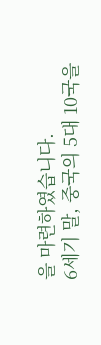을 마련하였습니다.
6세기 말, 중국의 5대 10국을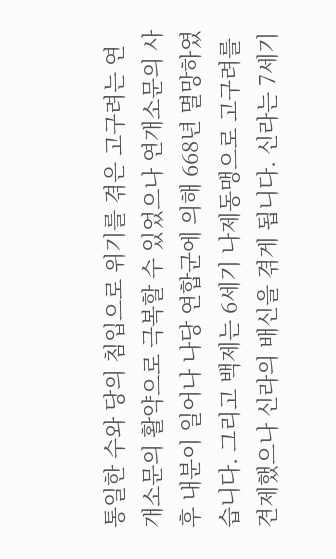통일한 수와 당의 침입으로 위기를 겪은 고구려는 연개소문의 활약으로 극복할 수 있었으나 연개소문의 사후 내분이 일어나 나당 연합군에 의해 668년 멸망하였습니다. 그리고 백제는 6세기 나제동맹으로 고구려를 견제했으나 신라의 배신을 겪게 됩니다. 신라는 7세기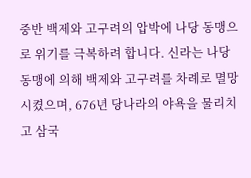중반 백제와 고구려의 압박에 나당 동맹으로 위기를 극복하려 합니다. 신라는 나당 동맹에 의해 백제와 고구려를 차례로 멸망시켰으며, 676년 당나라의 야욕을 물리치고 삼국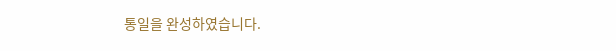통일을 완성하였습니다.